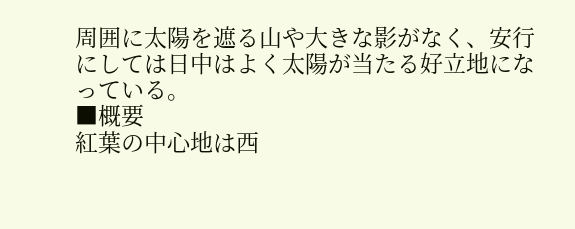周囲に太陽を遮る山や大きな影がなく、安行にしては日中はよく太陽が当たる好立地になっている。
■概要
紅葉の中心地は西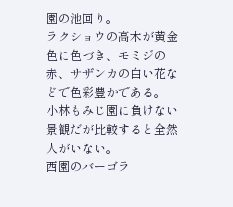園の池回り。
ラクショウの高木が黄金色に色づき、モミジの赤、サザンカの白い花などで色彩豊かである。
小林もみじ園に負けない景観だが比較すると全然人がいない。
西園のバーゴラ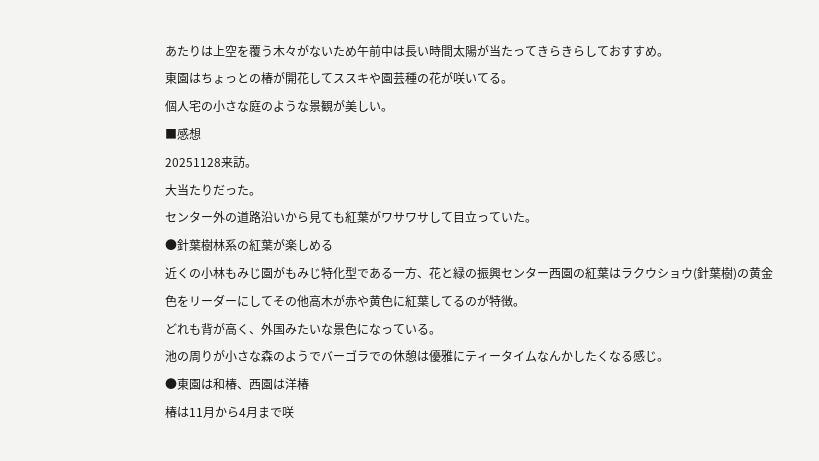あたりは上空を覆う木々がないため午前中は長い時間太陽が当たってきらきらしておすすめ。
東園はちょっとの椿が開花してススキや園芸種の花が咲いてる。
個人宅の小さな庭のような景観が美しい。
■感想
20251128来訪。
大当たりだった。
センター外の道路沿いから見ても紅葉がワサワサして目立っていた。
●針葉樹林系の紅葉が楽しめる
近くの小林もみじ園がもみじ特化型である一方、花と緑の振興センター西園の紅葉はラクウショウ(針葉樹)の黄金色をリーダーにしてその他高木が赤や黄色に紅葉してるのが特徴。
どれも背が高く、外国みたいな景色になっている。
池の周りが小さな森のようでバーゴラでの休憩は優雅にティータイムなんかしたくなる感じ。
●東園は和椿、西園は洋椿
椿は11月から4月まで咲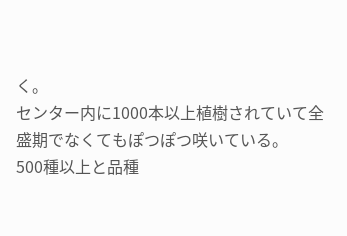く。
センター内に1000本以上植樹されていて全盛期でなくてもぽつぽつ咲いている。
500種以上と品種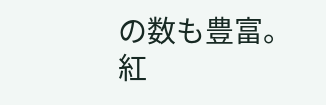の数も豊富。
紅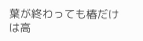葉が終わっても椿だけは高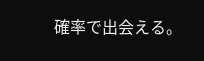確率で出会える。